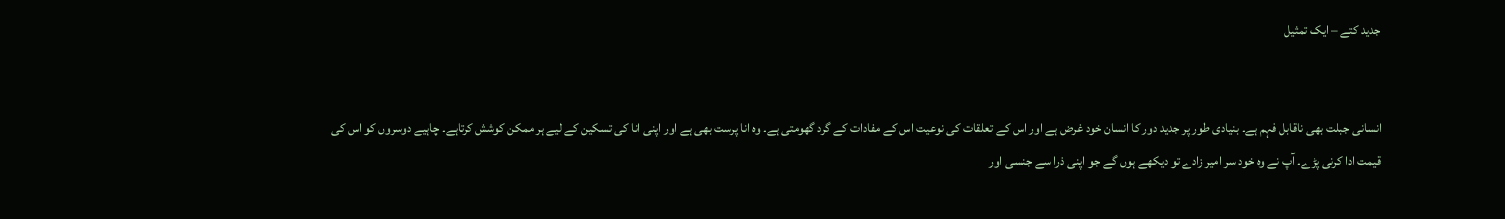جدید کتے – ایک تمثیل


انسانی جبلت بھی ناقابل فہم ہے۔ بنیادی طور پر جدید دور کا انسان خود غرض ہے اور اس کے تعلقات کی نوعیت اس کے مفادات کے گرد گھومتی ہے۔ وہ انا پرست بھی ہے اور اپنی انا کی تسکین کے لیے ہر ممکن کوشش کرتاہے۔ چاہیے دوسروں کو اس کی قیمت ادا کرنی پڑے۔ آپ نے وہ خود سر امیر زادے تو دیکھے ہوں گے جو اپنی ذرا سے جنسی اور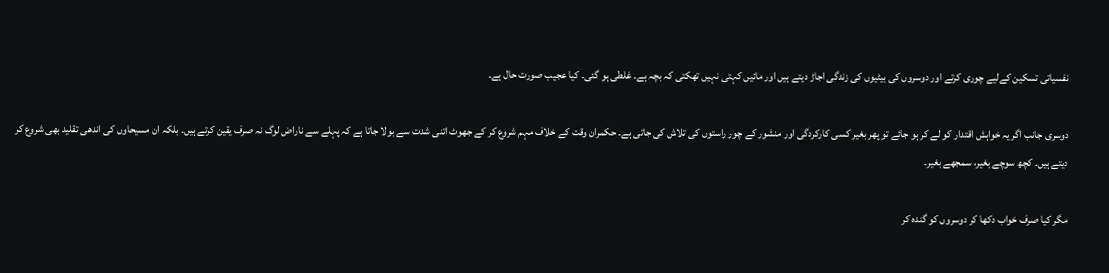نفسیاتی تسکین کےلیے چوری کرتے اور دوسروں کی بیٹیوں کی زندگی اجاڑ دیتے ہیں اور مائیں کہتی نہیں تھکتی کہ بچہ ہے۔ غلطی ہو گئی۔ کیا عجیب صورت حال ہے۔

دوسری جانب اگر یہ خواہش اقتدار کو لے کر ہو جائے تو پھر بغیر کسی کارکردگی اور منشور کے چور راستوں کی تلاش کی جاتی ہے۔ حکمران وقت کے خلاف مہم شروع کر کے جھوٹ اتنی شدت سے بولا جاتا ہے کہ پہلے سے ناراض لوگ نہ صرف یقین کرتے ہیں۔ بلکہ ان مسیحاوں کی اندھی تقلید بھی شروع کر دیتے ہیں۔ کچھ سوچے بغیر، سمجھے بغیر۔

مگر کیا صرف خواب دکھا کر دوسروں کو گندہ کر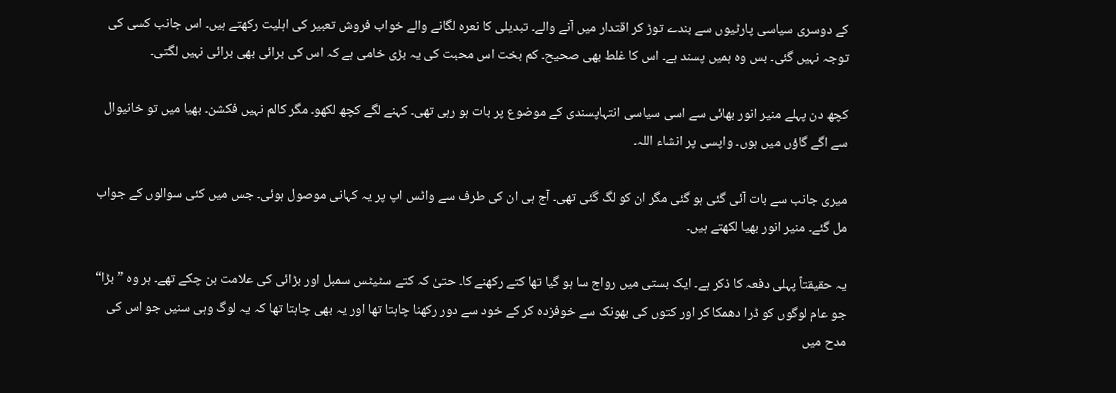کے دوسری سیاسی پارٹیوں سے بندے توڑ کر اقتدار میں آنے والے۔ تبدیلی کا نعرہ لگانے والے خواب فروش تعبیر کی اہلیت رکھتے ہیں۔ اس جانب کسی کی توجہ نہیں گئی۔ بس وہ ہمیں پسند ہے۔ اس کا غلط بھی صحیح۔ کم بخت اس محبت کی یہ بڑی خامی ہے کہ اس کی برائی بھی برائی نہیں لگتی۔

کچھ دن پہلے منیر انور بھائی سے اسی سیاسی انتہاپسندی کے موضوع پر بات ہو رہی تھی۔ کہنے لگے کچھ لکھو۔ مگر کالم نہیں فکشن۔ بھیا میں تو خانیوال سے اگے گاؤں میں ہوں۔ واپسی پر انشاء اللہ۔

میری جانب سے بات آئی گئی ہو گئی مگر ان کو لگ گئی تھی۔ آج ہی ان کی طرف سے واٹس اپ پر یہ کہانی موصول ہوئی۔ جس میں کئی سوالوں کے جواب مل گئے۔ منیر انور بھیا لکھتے ہیں۔

یہ حقیقتاً پہلی دفعہ کا ذکر ہے۔ ایک بستی میں رواج سا ہو گیا تھا کتے رکھنے کا۔ حتیٰ کہ کتے سٹیٹس سمبل اور بڑائی کی علامت بن چکے تھے۔ ہر وہ ”بڑا“ جو عام لوگوں کو ڈرا دھمکا کر اور کتوں کی بھونک سے خوفزدہ کر کے خود سے دور رکھنا چاہتا تھا اور یہ بھی چاہتا تھا کہ یہ لوگ وہی سنیں جو اس کی مدح میں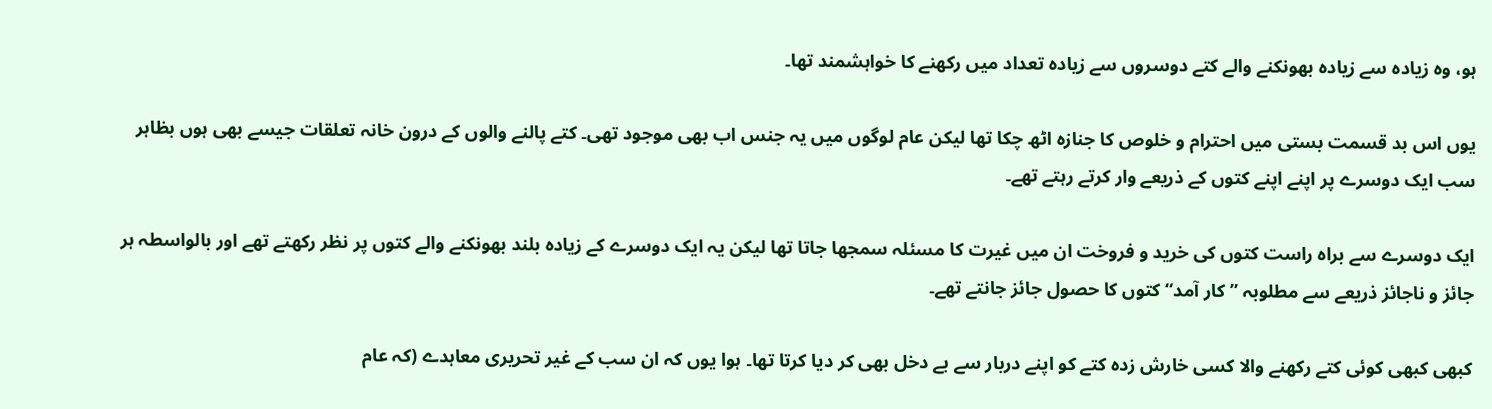ہو، وہ زیادہ سے زیادہ بھونکنے والے کتے دوسروں سے زیادہ تعداد میں رکھنے کا خواہشمند تھا۔

یوں اس بد قسمت بستی میں احترام و خلوص کا جنازہ اٹھ چکا تھا لیکن عام لوگوں میں یہ جنس اب بھی موجود تھی۔ کتے پالنے والوں کے درون خانہ تعلقات جیسے بھی ہوں بظاہر سب ایک دوسرے پر اپنے اپنے کتوں کے ذریعے وار کرتے رہتے تھے۔

ایک دوسرے سے براہ راست کتوں کی خرید و فروخت ان میں غیرت کا مسئلہ سمجھا جاتا تھا لیکن یہ ایک دوسرے کے زیادہ بلند بھونکنے والے کتوں پر نظر رکھتے تھے اور بالواسطہ ہر جائز و ناجائز ذریعے سے مطلوبہ ”کار آمد“ کتوں کا حصول جائز جانتے تھے۔

کبھی کبھی کوئی کتے رکھنے والا کسی خارش زدہ کتے کو اپنے دربار سے بے دخل بھی کر دیا کرتا تھا۔ ہوا یوں کہ ان سب کے غیر تحریری معاہدے (کہ عام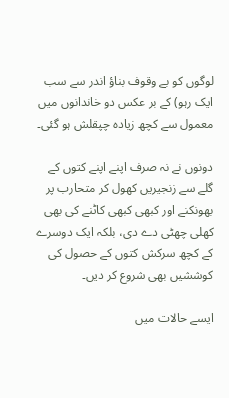لوگوں کو بے وقوف بناؤ اندر سے سب ایک رہو) کے بر عکس دو خاندانوں میں معمول سے کچھ زیادہ چپقلش ہو گئی۔

دونوں نے نہ صرف اپنے اپنے کتوں کے گلے سے زنجیریں کھول کر متحارب پر بھونکنے اور کبھی کبھی کاٹنے کی بھی کھلی چھٹی دے دی، بلکہ ایک دوسرے کے کچھ سرکش کتوں کے حصول کی کوششیں بھی شروع کر دیں۔

ایسے حالات میں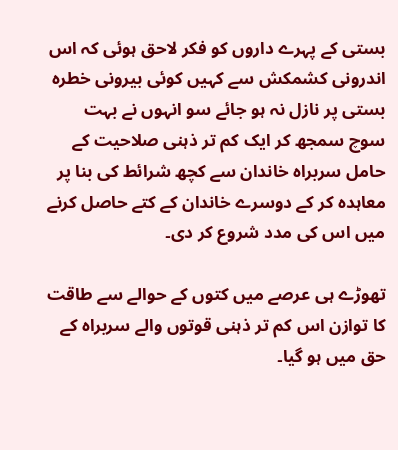بستی کے پہرے داروں کو فکر لاحق ہوئی کہ اس اندرونی کشمکش سے کہیں کوئی بیرونی خطرہ بستی پر نازل نہ ہو جائے سو انہوں نے بہت سوچ سمجھ کر ایک کم تر ذہنی صلاحیت کے حامل سربراہ خاندان سے کچھ شرائط کی بنا پر معاہدہ کر کے دوسرے خاندان کے کتے حاصل کرنے میں اس کی مدد شروع کر دی۔

تھوڑے ہی عرصے میں کتوں کے حوالے سے طاقت کا توازن اس کم تر ذہنی قوتوں والے سربراہ کے حق میں ہو گیا۔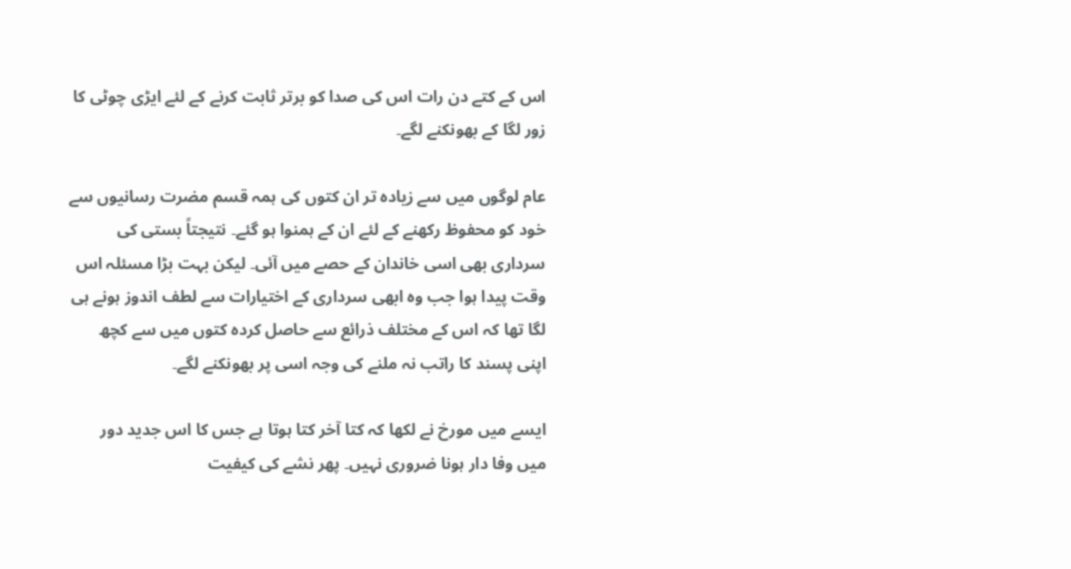اس کے کتے دن رات اس کی صدا کو برتر ثابت کرنے کے لئے ایڑی چوٹی کا زور لگا کے بھونکنے لگے۔

عام لوگوں میں سے زیادہ تر ان کتوں کی ہمہ قسم مضرت رسانیوں سے خود کو محفوظ رکھنے کے لئے ان کے ہمنوا ہو گئے۔ نتیجتاً بستی کی سرداری بھی اسی خاندان کے حصے میں آئی۔ لیکن بہت بڑا مسئلہ اس وقت پیدا ہوا جب وہ ابھی سرداری کے اختیارات سے لطف اندوز ہونے ہی لگا تھا کہ اس کے مختلف ذرائع سے حاصل کردہ کتوں میں سے کچھ اپنی پسند کا راتب نہ ملنے کی وجہ اسی پر بھونکنے لگے۔

ایسے میں مورخ نے لکھا کہ کتا آخر کتا ہوتا ہے جس کا اس جدید دور میں وفا دار ہونا ضروری نہیں۔ پھر نشے کی کیفیت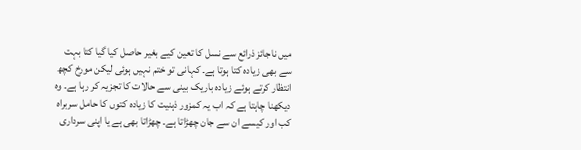میں ناجائز ذرائع سے نسل کا تعین کیے بغیر حاصل کیا گیا کتا بہت سے بھی زیادہ کتا ہوتا ہے۔ کہانی تو ختم نہیں ہوئی لیکن مورخ کچھ انتظار کرتے ہوئے زیادہ باریک بینی سے حالات کا تجزیہ کر رہا ہے۔ وہ دیکھنا چاہتا ہے کہ اب یہ کمزور ذہنیت کا زیادہ کتوں کا حامل سربراہ کب اور کیسے ان سے جان چھڑاتا ہے۔ چھڑاتا بھی ہے یا اپنی سرداری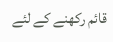قائم رکھنے کے لئے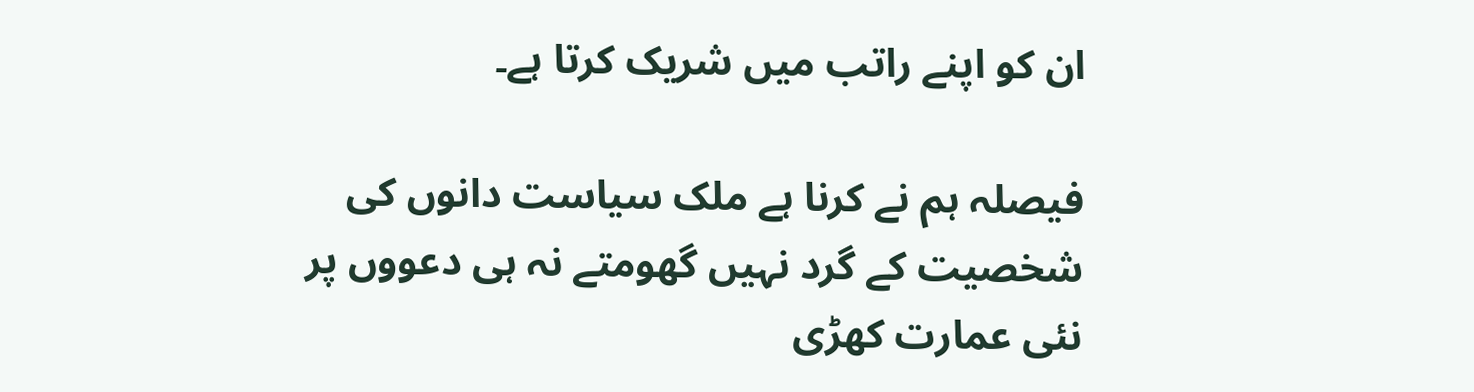ان کو اپنے راتب میں شریک کرتا ہے۔

فیصلہ ہم نے کرنا ہے ملک سیاست دانوں کی شخصیت کے گرد نہیں گھومتے نہ ہی دعووں پر نئی عمارت کھڑی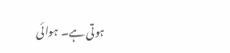ہوتی ہے۔ ہوائی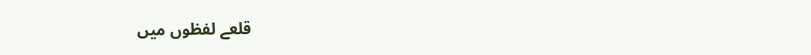قلعے لفظوں میں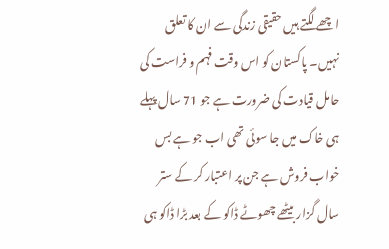اچھے لگتے ہیں حقیقی زندگی سے ان کا تعلق نہیں۔ پاکستان کو اس وقت فہم و فراست کی حامل قیادت کی ضرورت ہے جو 71 سال پہلے ہی خاک میں جا سوئی تھی اب جو ہے بس خواب فروش ہے جن پر اعتبار کر کے ستر سال گزار بیٹھے چھوٹے ڈاکو کے بعد بڑا ڈاکو ہی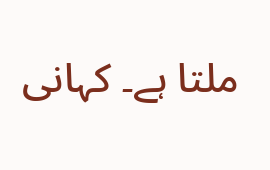ملتا ہے۔ کہانی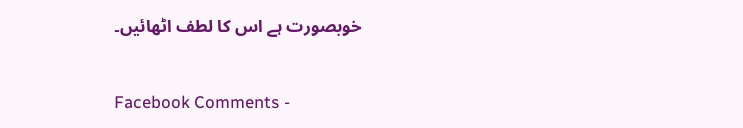خوبصورت ہے اس کا لطف اٹھائیں۔


Facebook Comments -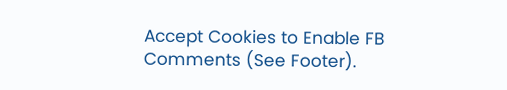Accept Cookies to Enable FB Comments (See Footer).